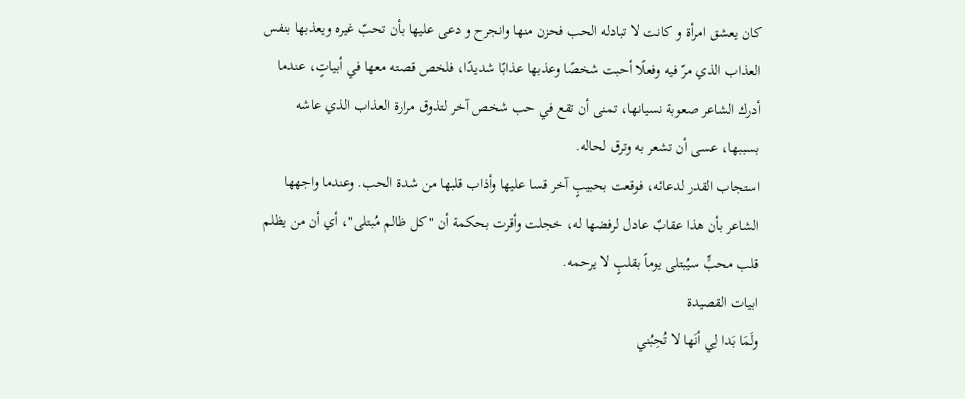كان يعشق امرأة و كانت لا تبادله الحب فحزن منها وانجرح و دعى عليها بأن تحبّ غيره ويعذبها بنفس العذاب الذي مرّ فيه وفعلًا أحبت شخصًا وعذبها عذابًا شديدًا، فلخص قصته معها في أبياتٍ، عندما أدرك الشاعر صعوبة نسيانها، تمنى أن تقع في حب شخص آخر لتذوق مرارة العذاب الذي عاشه بسببها، عسى أن تشعر به وترق لحاله.
استجاب القدر لدعائه، فوقعت بحبيبٍ آخر قسا عليها وأذاب قلبها من شدة الحب. وعندما واجهها الشاعر بأن هذا عقابٌ عادل لرفضها له، خجلت وأقرت بحكمة أن "كل ظالم مُبتلى"، أي أن من يظلم قلب محبٍّ سيُبتلى يوماً بقلبٍ لا يرحمه.
ابيات القصيدة
ولَمَا بَدا لِي أنَها لا تُحِبُني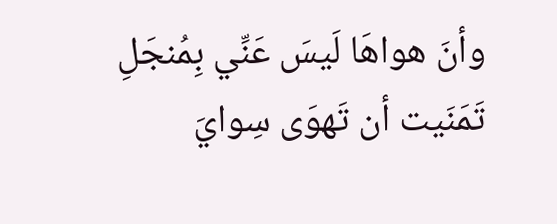وأنَ هواهَا لَيسَ عَنِّي بِمُنجَلِ
تَمَنَيت أن تَهوَى سِوايَ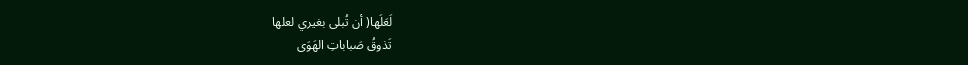لَعَلَها( أن تُبلى بغيري لعلها
تَذوقُ صَباباتِ الهَوَى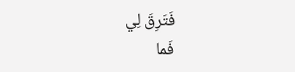فَتَرِقَ لِي
فَما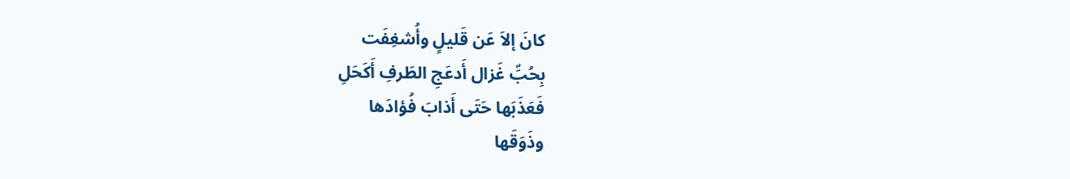كانَ إلاَ عَن قَليلٍ وأُشغِفَت
بِحُبِّ غَزال أَدعَجِ الطَرفِ أَكَحَلِ
فَعَذَبَها حَتَى أَذابَ فُؤادَها
وذَوَقَها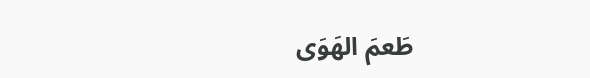طَعمَ الهَوَى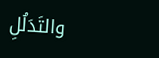والتَدَلُلِ